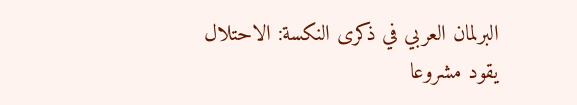البرلمان العربي في ذكرى النكسة: الاحتلال يقود مشروعا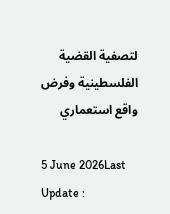لتصفية القضية الفلسطينية وفرض واقع استعماري

5 June 2026Last Update :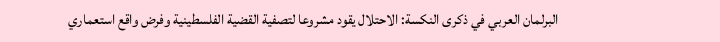البرلمان العربي في ذكرى النكسة: الاحتلال يقود مشروعا لتصفية القضية الفلسطينية وفرض واقع استعماري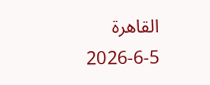القاهرة 5-6-2026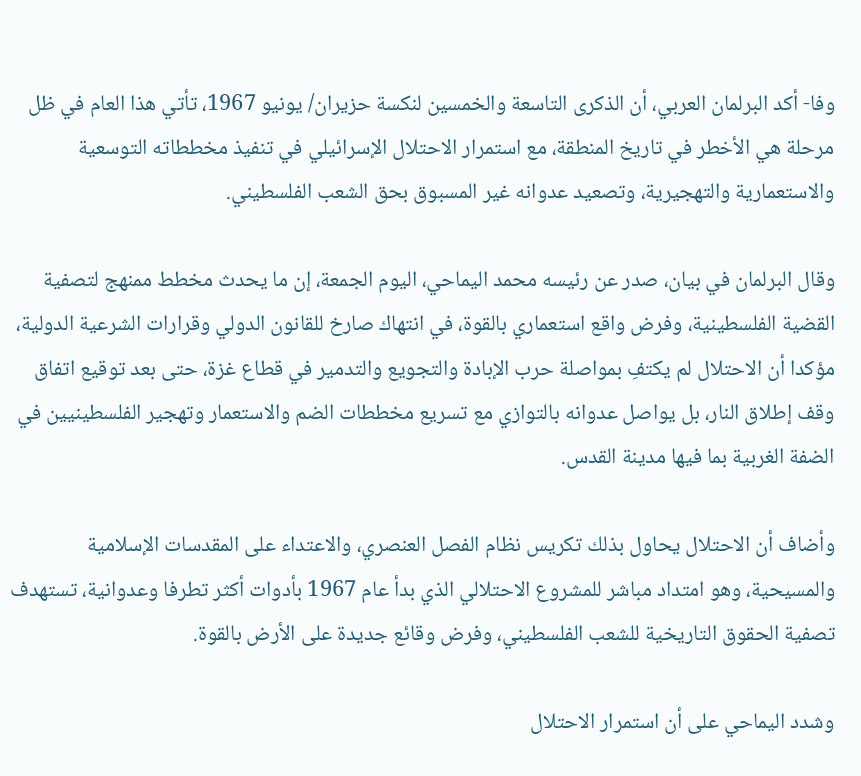وفا- أكد البرلمان العربي، أن الذكرى التاسعة والخمسين لنكسة حزيران/ يونيو 1967، تأتي هذا العام في ظل مرحلة هي الأخطر في تاريخ المنطقة، مع استمرار الاحتلال الإسرائيلي في تنفيذ مخططاته التوسعية والاستعمارية والتهجيرية، وتصعيد عدوانه غير المسبوق بحق الشعب الفلسطيني.

وقال البرلمان في بيان، صدر عن رئيسه محمد اليماحي، اليوم الجمعة، إن ما يحدث مخطط ممنهج لتصفية القضية الفلسطينية، وفرض واقع استعماري بالقوة، في انتهاك صارخ للقانون الدولي وقرارات الشرعية الدولية، مؤكدا أن الاحتلال لم يكتفِ بمواصلة حرب الإبادة والتجويع والتدمير في قطاع غزة، حتى بعد توقيع اتفاق وقف إطلاق النار، بل يواصل عدوانه بالتوازي مع تسريع مخططات الضم والاستعمار وتهجير الفلسطينيين في الضفة الغربية بما فيها مدينة القدس.

وأضاف أن الاحتلال يحاول بذلك تكريس نظام الفصل العنصري، والاعتداء على المقدسات الإسلامية والمسيحية، وهو امتداد مباشر للمشروع الاحتلالي الذي بدأ عام 1967 بأدوات أكثر تطرفا وعدوانية، تستهدف تصفية الحقوق التاريخية للشعب الفلسطيني، وفرض وقائع جديدة على الأرض بالقوة.

وشدد اليماحي على أن استمرار الاحتلال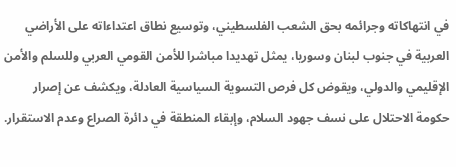في انتهاكاته وجرائمه بحق الشعب الفلسطيني، وتوسيع نطاق اعتداءاته على الأراضي العربية في جنوب لبنان وسوريا، يمثل تهديدا مباشرا للأمن القومي العربي وللسلم والأمن الإقليمي والدولي، ويقوض كل فرص التسوية السياسية العادلة، ويكشف عن إصرار حكومة الاحتلال على نسف جهود السلام، وإبقاء المنطقة في دائرة الصراع وعدم الاستقرار.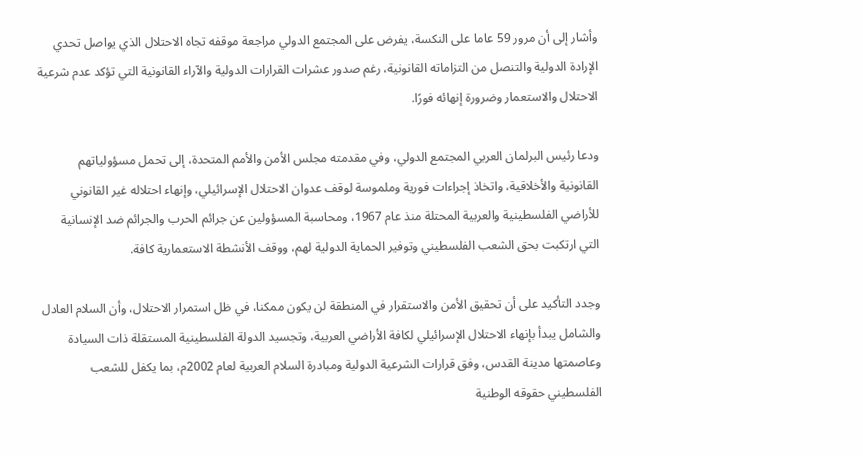وأشار إلى أن مرور 59 عاما على النكسة، يفرض على المجتمع الدولي مراجعة موقفه تجاه الاحتلال الذي يواصل تحدي الإرادة الدولية والتنصل من التزاماته القانونية، رغم صدور عشرات القرارات الدولية والآراء القانونية التي تؤكد عدم شرعية الاحتلال والاستعمار وضرورة إنهائه فورًا.

ودعا رئيس البرلمان العربي المجتمع الدولي، وفي مقدمته مجلس الأمن والأمم المتحدة، إلى تحمل مسؤولياتهم القانونية والأخلاقية، واتخاذ إجراءات فورية وملموسة لوقف عدوان الاحتلال الإسرائيلي، وإنهاء احتلاله غير القانوني للأراضي الفلسطينية والعربية المحتلة منذ عام 1967، ومحاسبة المسؤولين عن جرائم الحرب والجرائم ضد الإنسانية التي ارتكبت بحق الشعب الفلسطيني وتوفير الحماية الدولية لهم، ووقف الأنشطة الاستعمارية كافة.

وجدد التأكيد على أن تحقيق الأمن والاستقرار في المنطقة لن يكون ممكنا، في ظل استمرار الاحتلال، وأن السلام العادل والشامل يبدأ بإنهاء الاحتلال الإسرائيلي لكافة الأراضي العربية، وتجسيد الدولة الفلسطينية المستقلة ذات السيادة وعاصمتها مدينة القدس، وفق قرارات الشرعية الدولية ومبادرة السلام العربية لعام 2002م، بما يكفل للشعب الفلسطيني حقوقه الوطنية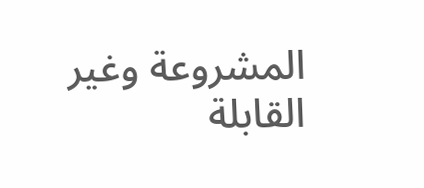المشروعة وغير القابلة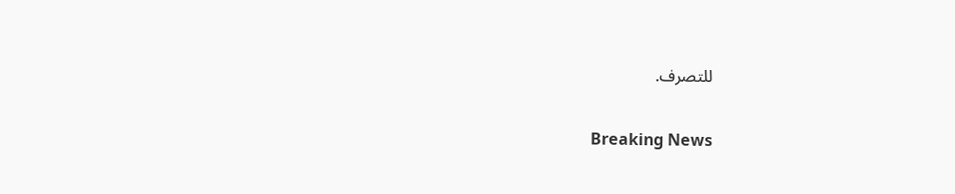للتصرف.

Breaking News